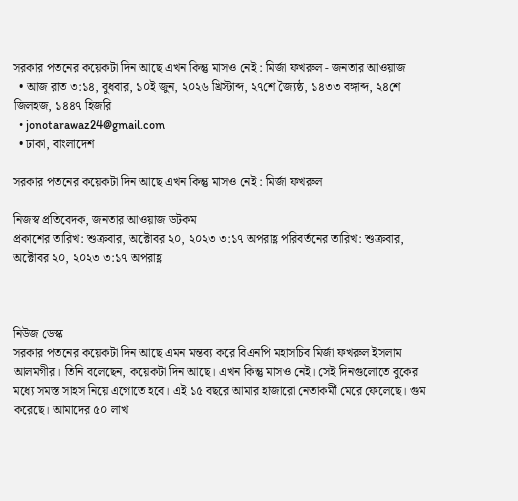সরকার পতনের কয়েকটা দিন আছে এখন কিন্তু মাসও নেই : মির্জা ফখরুল - জনতার আওয়াজ
  • আজ রাত ৩:১৪, বুধবার, ১০ই জুন, ২০২৬ খ্রিস্টাব্দ, ২৭শে জ্যৈষ্ঠ, ১৪৩৩ বঙ্গাব্দ, ২৪শে জিলহজ, ১৪৪৭ হিজরি
  • jonotarawaz24@gmail.com
  • ঢাকা, বাংলাদেশ

সরকার পতনের কয়েকটা দিন আছে এখন কিন্তু মাসও নেই : মির্জা ফখরুল

নিজস্ব প্রতিবেদক, জনতার আওয়াজ ডটকম
প্রকাশের তারিখ: শুক্রবার, অক্টোবর ২০, ২০২৩ ৩:১৭ অপরাহ্ণ পরিবর্তনের তারিখ: শুক্রবার, অক্টোবর ২০, ২০২৩ ৩:১৭ অপরাহ্ণ



নিউজ ডেস্ক
সরকার পতনের কয়েকটা দিন আছে এমন মন্তব্য করে বিএনপি মহাসচিব মির্জা ফখরুল ইসলাম আলমগীর। তিনি বলেছেন, কয়েকটা দিন আছে। এখন কিন্তু মাসও নেই। সেই দিনগুলোতে বুকের মধ্যে সমস্ত সাহস নিয়ে এগোতে হবে। এই ১৫ বছরে আমার হাজারো নেতাকর্মী মেরে ফেলেছে। গুম করেছে। আমাদের ৫০ লাখ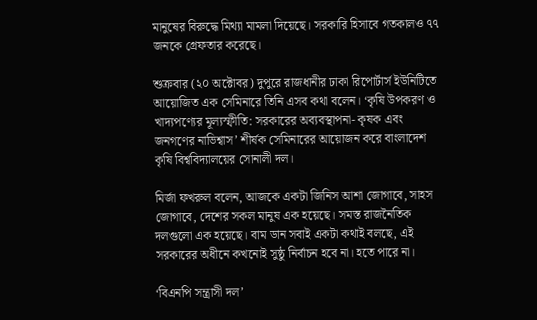মানুষের বিরুদ্ধে মিথ্যা মামলা দিয়েছে। সরকারি হিসাবে গতকালও ৭৭ জনকে গ্রেফতার করেছে।

শুক্রবার (২০ অক্টোবর) দুপুরে রাজধানীর ঢাকা রিপোর্টার্স ইউনিটিতে আয়োজিত এক সেমিনারে তিনি এসব কথা বলেন। ‘কৃষি উপকরণ ও খাদ্যপণ্যের মূল্যস্ফীতি: সরকারের অব্যবস্থাপনা- কৃষক এবং জনগণের নাভিশ্বাস’ শীর্ষক সেমিনারের আয়োজন করে বাংলাদেশ কৃষি বিশ্ববিদ্যালয়ের সোনালী দল।

মির্জা ফখরুল বলেন, আজকে একটা জিনিস আশা জোগাবে, সাহস জোগাবে, দেশের সকল মানুষ এক হয়েছে। সমস্ত রাজনৈতিক দলগুলো এক হয়েছে। বাম ডান সবাই একটা কথাই বলছে, এই সরকারের অধীনে কখনোই সুষ্ঠু নির্বাচন হবে না। হতে পারে না।

‘বিএনপি সন্ত্রাসী দল’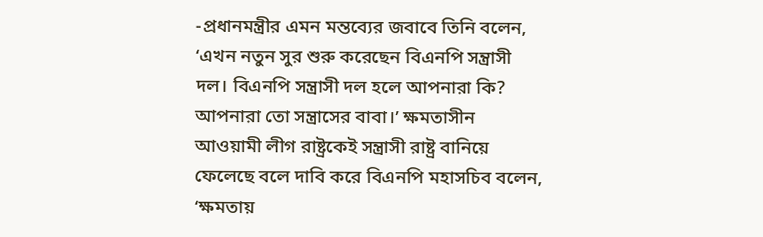-প্রধানমন্ত্রীর এমন মন্তব্যের জবাবে তিনি বলেন, ‘এখন নতুন সুর শুরু করেছেন বিএনপি সন্ত্রাসী দল। বিএনপি সন্ত্রাসী দল হলে আপনারা কি? আপনারা তো সন্ত্রাসের বাবা।’ ক্ষমতাসীন আওয়ামী লীগ রাষ্ট্রকেই সন্ত্রাসী রাষ্ট্র বানিয়ে ফেলেছে বলে দাবি করে বিএনপি মহাসচিব বলেন, ‘ক্ষমতায়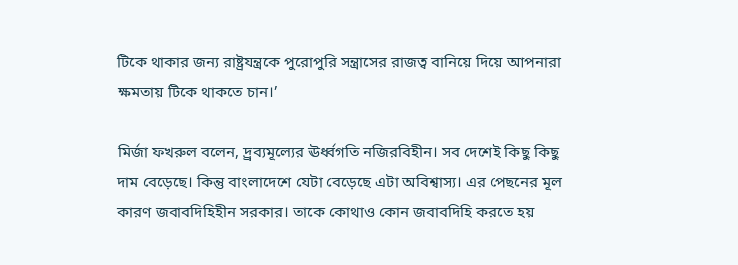টিকে থাকার জন্য রাষ্ট্রযন্ত্রকে পুরোপুরি সন্ত্রাসের রাজত্ব বানিয়ে দিয়ে আপনারা ক্ষমতায় টিকে থাকতে চান।’

মির্জা ফখরুল বলেন, দ্র্রব্যমূল্যের ঊর্ধ্বগতি নজিরবিহীন। সব দেশেই কিছু কিছু দাম বেড়েছে। কিন্তু বাংলাদেশে যেটা বেড়েছে এটা অবিশ্বাস্য। এর পেছনের মূল কারণ জবাবদিহিহীন সরকার। তাকে কোথাও কোন জবাবদিহি করতে হয়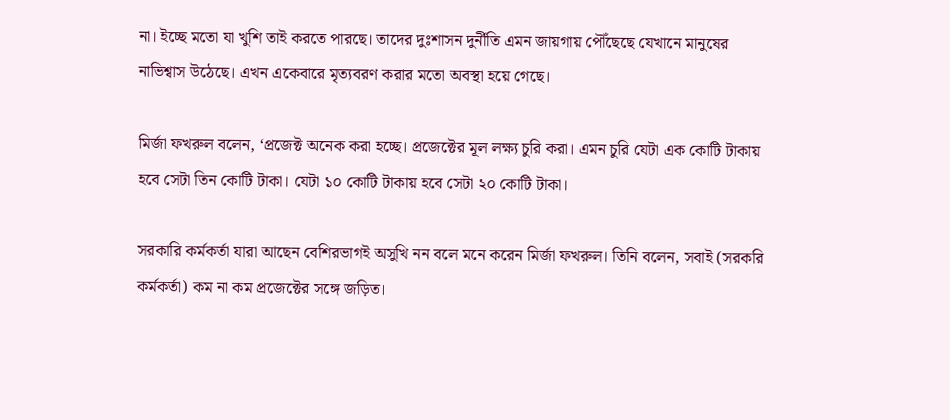না। ইচ্ছে মতো যা খুশি তাই করতে পারছে। তাদের দুঃশাসন দুর্নীতি এমন জায়গায় পৌঁছেছে যেখানে মানুষের নাভিশ্বাস উঠেছে। এখন একেবারে মৃত্যবরণ করার মতো অবস্থা হয়ে গেছে।

মির্জা ফখরুল বলেন, ‘প্রজেক্ট অনেক করা হচ্ছে। প্রজেক্টের মূল লক্ষ্য চুরি করা। এমন চুরি যেটা এক কোটি টাকায় হবে সেটা তিন কোটি টাকা। যেটা ১০ কোটি টাকায় হবে সেটা ২০ কোটি টাকা।

সরকারি কর্মকর্তা যারা আছেন বেশিরভাগই অসুখি নন বলে মনে করেন মির্জা ফখরুল। তিনি বলেন, সবাই (সরকরি কর্মকর্তা) কম না কম প্রজেক্টের সঙ্গে জড়িত।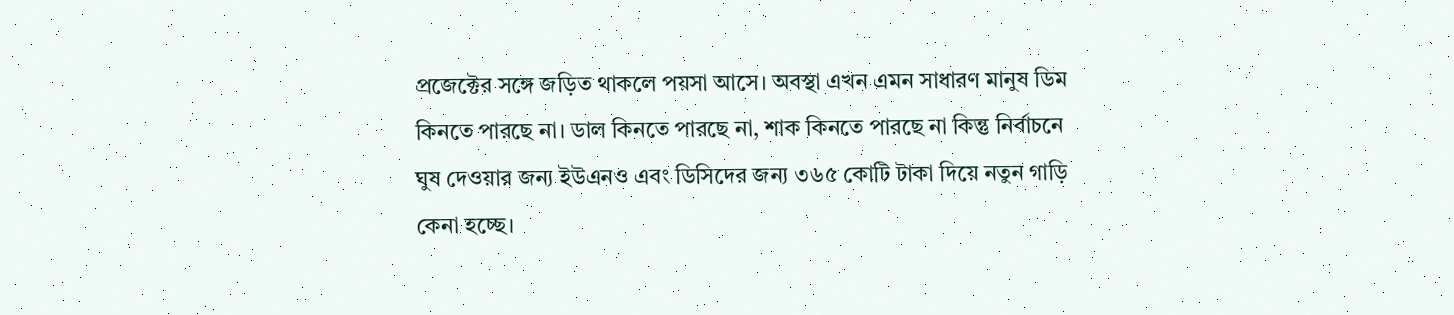প্রজেক্টের সঙ্গে জড়িত থাকলে পয়সা আসে। অবস্থা এখন এমন সাধারণ মানুষ ডিম কিনতে পারছে না। ডাল কিনতে পারছে না, শাক কিনতে পারছে না কিন্তু নির্বাচনে ঘুষ দেওয়ার জন্য ইউএনও এবং ডিসিদের জন্য ৩৬৫ কোটি টাকা দিয়ে নতুন গাড়ি কেনা হচ্ছে।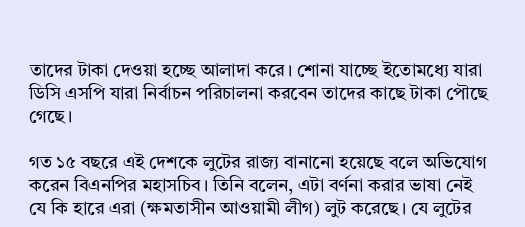তাদের টাকা দেওয়া হচ্ছে আলাদা করে। শোনা যাচ্ছে ইতোমধ্যে যারা ডিসি এসপি যারা নির্বাচন পরিচালনা করবেন তাদের কাছে টাকা পৌছে গেছে।

গত ১৫ বছরে এই দেশকে লুটের রাজ্য বানানো হয়েছে বলে অভিযোগ করেন বিএনপির মহাসচিব। তিনি বলেন, এটা বর্ণনা করার ভাষা নেই যে কি হারে এরা (ক্ষমতাসীন আওয়ামী লীগ) লুট করেছে। যে লুটের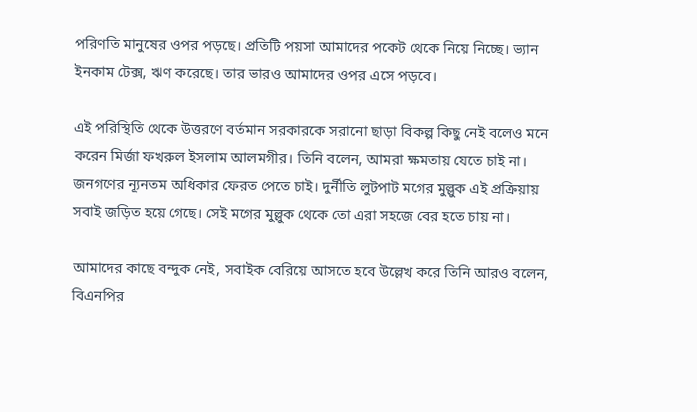পরিণতি মানুষের ওপর পড়ছে। প্রতিটি পয়সা আমাদের পকেট থেকে নিয়ে নিচ্ছে। ভ্যান ইনকাম টেক্স, ঋণ করেছে। তার ভারও আমাদের ওপর এসে পড়বে।

এই পরিস্থিতি থেকে উত্তরণে বর্তমান সরকারকে সরানো ছাড়া বিকল্প কিছু নেই বলেও মনে করেন মির্জা ফখরুল ইসলাম আলমগীর। তিনি বলেন, আমরা ক্ষমতায় যেতে চাই না। জনগণের ন্যূনতম অধিকার ফেরত পেতে চাই। দুর্নীতি লুটপাট মগের মুল্লুক এই প্রক্রিয়ায় সবাই জড়িত হয়ে গেছে। সেই মগের মুল্লুক থেকে তো এরা সহজে বের হতে চায় না।

আমাদের কাছে বন্দুক নেই, সবাইক বেরিয়ে আসতে হবে উল্লেখ করে তিনি আরও বলেন, বিএনপির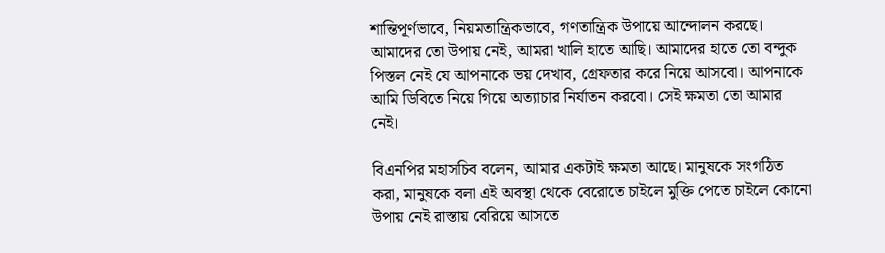শান্তিপূর্ণভাবে, নিয়মতান্ত্রিকভাবে, গণতান্ত্রিক উপায়ে আন্দোলন করছে। আমাদের তো উপায় নেই, আমরা খালি হাতে আছি। আমাদের হাতে তো বন্দুক পিস্তল নেই যে আপনাকে ভয় দেখাব, গ্রেফতার করে নিয়ে আসবো। আপনাকে আমি ডিবিতে নিয়ে গিয়ে অত্যাচার নির্যাতন করবো। সেই ক্ষমতা তো আমার নেই।

বিএনপির মহাসচিব বলেন, আমার একটাই ক্ষমতা আছে। মানুষকে সংগঠিত করা, মানুষকে বলা এই অবস্থা থেকে বেরোতে চাইলে মুক্তি পেতে চাইলে কোনো উপায় নেই রাস্তায় বেরিয়ে আসতে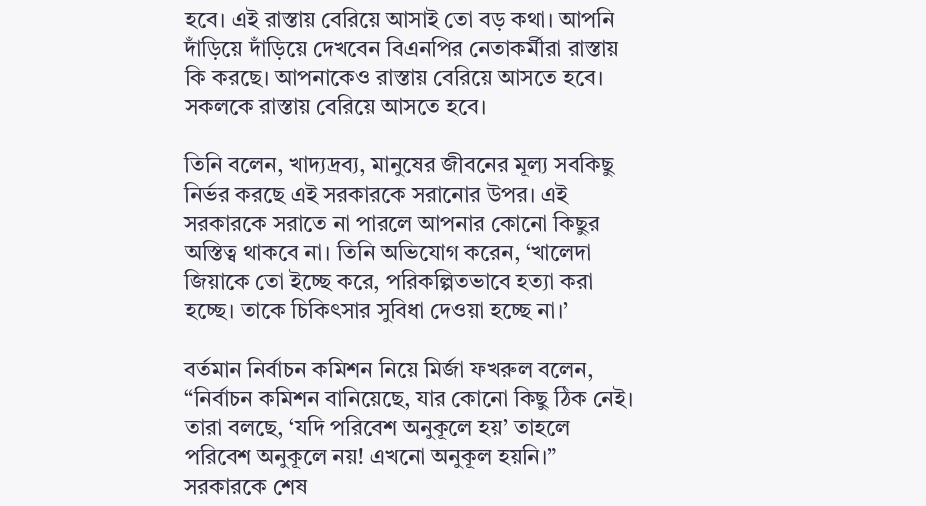হবে। এই রাস্তায় বেরিয়ে আসাই তো বড় কথা। আপনি দাঁড়িয়ে দাঁড়িয়ে দেখবেন বিএনপির নেতাকর্মীরা রাস্তায় কি করছে। আপনাকেও রাস্তায় বেরিয়ে আসতে হবে। সকলকে রাস্তায় বেরিয়ে আসতে হবে।

তিনি বলেন, খাদ্যদ্রব্য, মানুষের জীবনের মূল্য সবকিছু নির্ভর করছে এই সরকারকে সরানোর উপর। এই সরকারকে সরাতে না পারলে আপনার কোনো কিছুর অস্তিত্ব থাকবে না। তিনি অভিযোগ করেন, ‘খালেদা জিয়াকে তো ইচ্ছে করে, পরিকল্পিতভাবে হত্যা করা হচ্ছে। তাকে চিকিৎসার সুবিধা দেওয়া হচ্ছে না।’

বর্তমান নির্বাচন কমিশন নিয়ে মির্জা ফখরুল বলেন, “নির্বাচন কমিশন বানিয়েছে, যার কোনো কিছু ঠিক নেই। তারা বলছে, ‘যদি পরিবেশ অনুকূলে হয়’ তাহলে পরিবেশ অনুকূলে নয়! এখনো অনুকূল হয়নি।” সরকারকে শেষ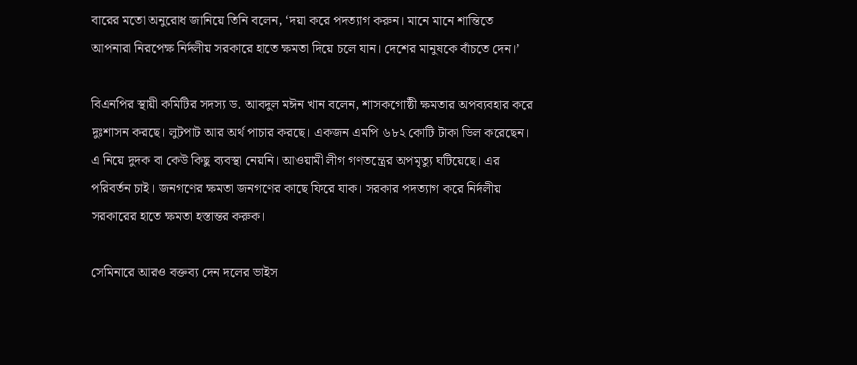বারের মতো অনুরোধ জানিয়ে তিনি বলেন, ‘দয়া করে পদত্যাগ করুন। মানে মানে শান্তিতে আপনারা নিরপেক্ষ নির্দলীয় সরকারে হাতে ক্ষমতা দিয়ে চলে যান। দেশের মানুষকে বাঁচতে দেন।’

বিএনপির স্থায়ী কমিটির সদস্য ড. আবদুল মঈন খান বলেন, শাসকগোষ্ঠী ক্ষমতার অপব্যবহার করে দুঃশাসন করছে। লুটপাট আর অর্থ পাচার করছে। একজন এমপি ৬৮২ কোটি টাকা ডিল করেছেন। এ নিয়ে দুদক বা কেউ কিছু ব্যবস্থা নেয়নি। আওয়ামী লীগ গণতন্ত্রের অপমৃত্যু ঘটিয়েছে। এর পরিবর্তন চাই। জনগণের ক্ষমতা জনগণের কাছে ফিরে যাক। সরকার পদত্যাগ করে নির্দলীয় সরকারের হাতে ক্ষমতা হস্তান্তর করুক।

সেমিনারে আরও বক্তব্য দেন দলের ভাইস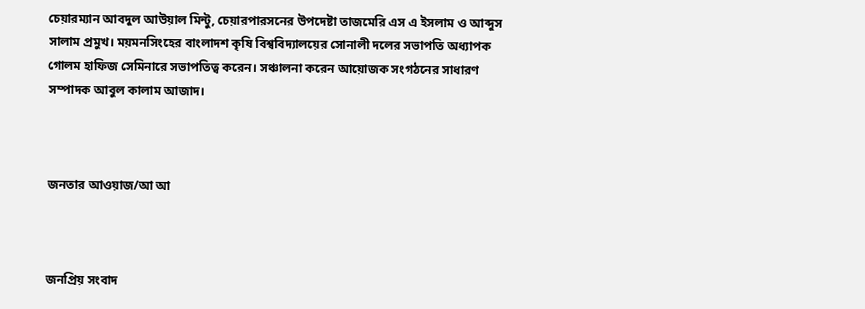চেয়ারম্যান আবদুল আউয়াল মিন্টু, চেয়ারপারসনের উপদেষ্টা তাজমেরি এস এ ইসলাম ও আব্দুস সালাম প্রমুখ। ময়মনসিংহের বাংলাদশ কৃষি বিশ্ববিদ্যালয়ের সোনালী দলের সভাপতি অধ্যাপক গোলম হাফিজ সেমিনারে সভাপতিত্ব করেন। সঞ্চালনা করেন আয়োজক সংগঠনের সাধারণ সম্পাদক আবুল কালাম আজাদ।



জনতার আওয়াজ/আ আ



জনপ্রিয় সংবাদ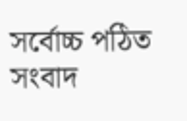সর্বোচ্চ পঠিত সংবাদ